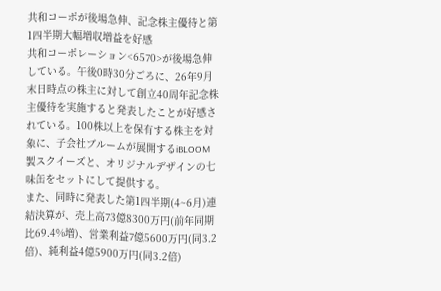共和コーポが後場急伸、記念株主優待と第1四半期大幅増収増益を好感
共和コーポレーション<6570>が後場急伸している。午後0時30分ごろに、26年9月末日時点の株主に対して創立40周年記念株主優待を実施すると発表したことが好感されている。100株以上を保有する株主を対象に、子会社ブルームが展開するiBLOOM製スクイーズと、オリジナルデザインの七味缶をセットにして提供する。
また、同時に発表した第1四半期(4~6月)連結決算が、売上高73億8300万円(前年同期比69.4%増)、営業利益7億5600万円(同3.2倍)、純利益4億5900万円(同3.2倍)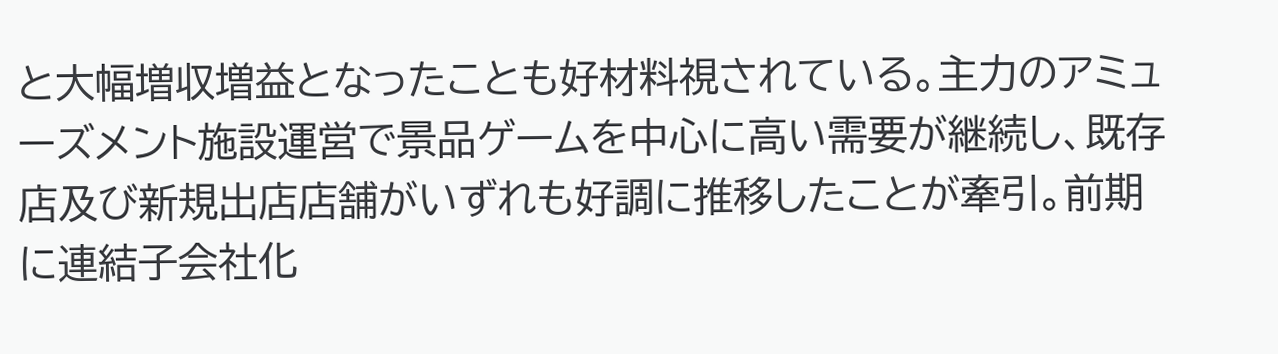と大幅増収増益となったことも好材料視されている。主力のアミューズメント施設運営で景品ゲームを中心に高い需要が継続し、既存店及び新規出店店舗がいずれも好調に推移したことが牽引。前期に連結子会社化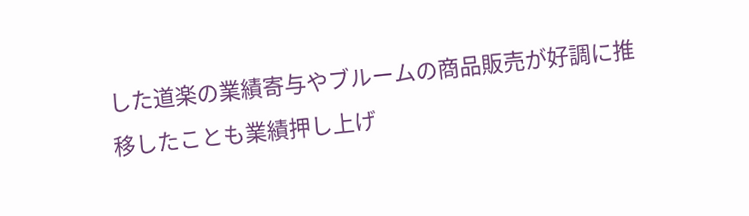した道楽の業績寄与やブルームの商品販売が好調に推移したことも業績押し上げ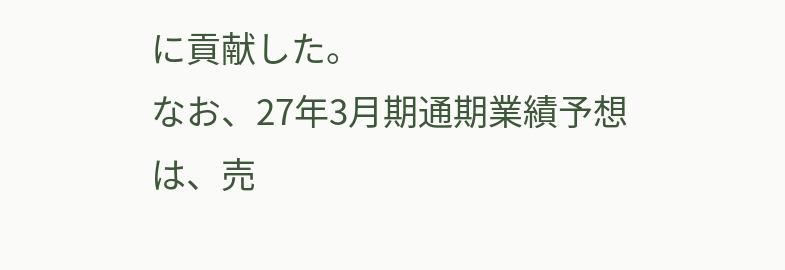に貢献した。
なお、27年3月期通期業績予想は、売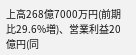上高268億7000万円(前期比29.6%増)、営業利益20億円(同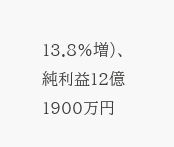13.8%増)、純利益12億1900万円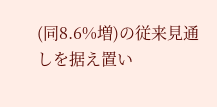(同8.6%増)の従来見通しを据え置い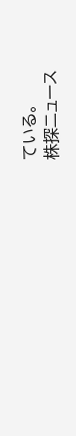ている。
株探ニュース